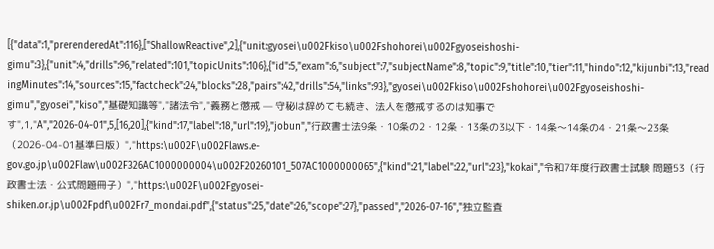[{"data":1,"prerenderedAt":116},["ShallowReactive",2],{"unit:gyosei\u002Fkiso\u002Fshohorei\u002Fgyoseishoshi-gimu":3},{"unit":4,"drills":96,"related":101,"topicUnits":106},{"id":5,"exam":6,"subject":7,"subjectName":8,"topic":9,"title":10,"tier":11,"hindo":12,"kijunbi":13,"readingMinutes":14,"sources":15,"factcheck":24,"blocks":28,"pairs":42,"drills":54,"links":93},"gyosei\u002Fkiso\u002Fshohorei\u002Fgyoseishoshi-gimu","gyosei","kiso","基礎知識等","諸法令","義務と懲戒 — 守秘は辞めても続き、法人を懲戒するのは知事です",1,"A","2026-04-01",5,[16,20],{"kind":17,"label":18,"url":19},"jobun","行政書士法9条・10条の2・12条・13条の3以下・14条〜14条の4・21条〜23条（2026-04-01基準日版）","https:\u002F\u002Flaws.e-gov.go.jp\u002Flaw\u002F326AC1000000004\u002F20260101_507AC1000000065",{"kind":21,"label":22,"url":23},"kokai","令和7年度行政書士試験 問題53（行政書士法・公式問題冊子）","https:\u002F\u002Fgyosei-shiken.or.jp\u002Fpdf\u002Fr7_mondai.pdf",{"status":25,"date":26,"scope":27},"passed","2026-07-16","独立監査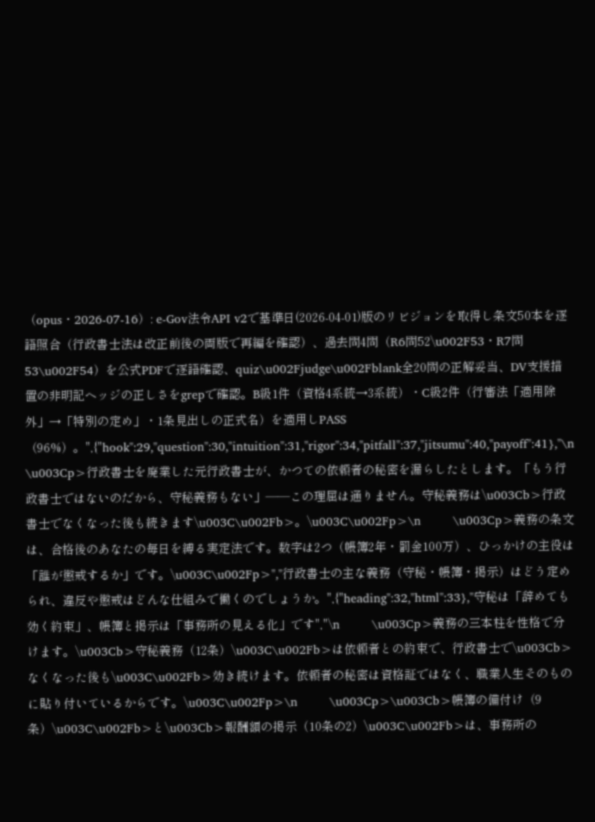（opus・2026-07-16）: e-Gov法令API v2で基準日(2026-04-01)版のリビジョンを取得し条文50本を逐語照合（行政書士法は改正前後の両版で再編を確認）、過去問4問（R6問52\u002F53・R7問53\u002F54）を公式PDFで逐語確認、quiz\u002Fjudge\u002Fblank全20問の正解妥当、DV支援措置の非明記ヘッジの正しさをgrepで確認。B級1件（資格4系統→3系統）・C級2件（行審法「適用除外」→「特別の定め」・1条見出しの正式名）を適用しPASS（96%）。",{"hook":29,"question":30,"intuition":31,"rigor":34,"pitfall":37,"jitsumu":40,"payoff":41},"\n        \u003Cp>行政書士を廃業した元行政書士が、かつての依頼者の秘密を漏らしたとします。「もう行政書士ではないのだから、守秘義務もない」——この理屈は通りません。守秘義務は\u003Cb>行政書士でなくなった後も続きます\u003C\u002Fb>。\u003C\u002Fp>\n        \u003Cp>義務の条文は、合格後のあなたの毎日を縛る実定法です。数字は2つ（帳簿2年・罰金100万）、ひっかけの主役は「誰が懲戒するか」です。\u003C\u002Fp>","行政書士の主な義務（守秘・帳簿・掲示）はどう定められ、違反や懲戒はどんな仕組みで働くのでしょうか。",{"heading":32,"html":33},"守秘は「辞めても効く約束」、帳簿と掲示は「事務所の見える化」です","\n        \u003Cp>義務の三本柱を性格で分けます。\u003Cb>守秘義務（12条）\u003C\u002Fb>は依頼者との約束で、行政書士で\u003Cb>なくなった後も\u003C\u002Fb>効き続けます。依頼者の秘密は資格証ではなく、職業人生そのものに貼り付いているからです。\u003C\u002Fp>\n        \u003Cp>\u003Cb>帳簿の備付け（9条）\u003C\u002Fb>と\u003Cb>報酬額の掲示（10条の2）\u003C\u002Fb>は、事務所の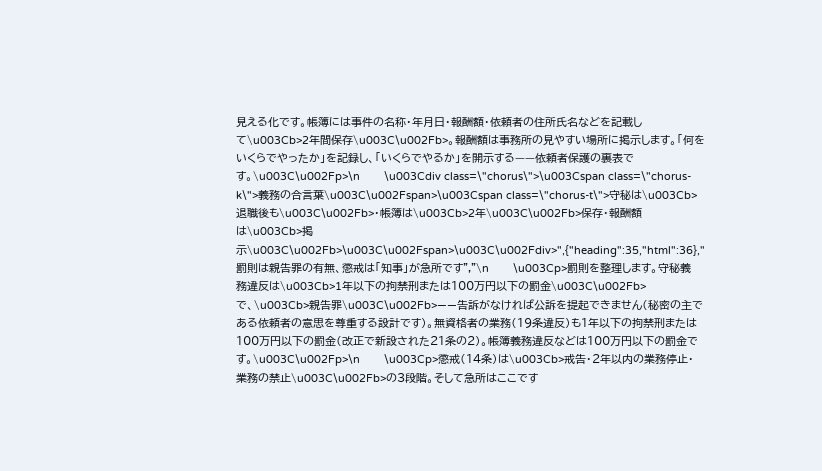見える化です。帳簿には事件の名称・年月日・報酬額・依頼者の住所氏名などを記載して\u003Cb>2年間保存\u003C\u002Fb>。報酬額は事務所の見やすい場所に掲示します。「何をいくらでやったか」を記録し、「いくらでやるか」を開示する——依頼者保護の裏表です。\u003C\u002Fp>\n        \u003Cdiv class=\"chorus\">\u003Cspan class=\"chorus-k\">義務の合言葉\u003C\u002Fspan>\u003Cspan class=\"chorus-t\">守秘は\u003Cb>退職後も\u003C\u002Fb>・帳簿は\u003Cb>2年\u003C\u002Fb>保存・報酬額は\u003Cb>掲示\u003C\u002Fb>\u003C\u002Fspan>\u003C\u002Fdiv>",{"heading":35,"html":36},"罰則は親告罪の有無、懲戒は「知事」が急所です","\n        \u003Cp>罰則を整理します。守秘義務違反は\u003Cb>1年以下の拘禁刑または100万円以下の罰金\u003C\u002Fb>で、\u003Cb>親告罪\u003C\u002Fb>——告訴がなければ公訴を提起できません（秘密の主である依頼者の意思を尊重する設計です）。無資格者の業務（19条違反）も1年以下の拘禁刑または100万円以下の罰金（改正で新設された21条の2）。帳簿義務違反などは100万円以下の罰金です。\u003C\u002Fp>\n        \u003Cp>懲戒（14条）は\u003Cb>戒告・2年以内の業務停止・業務の禁止\u003C\u002Fb>の3段階。そして急所はここです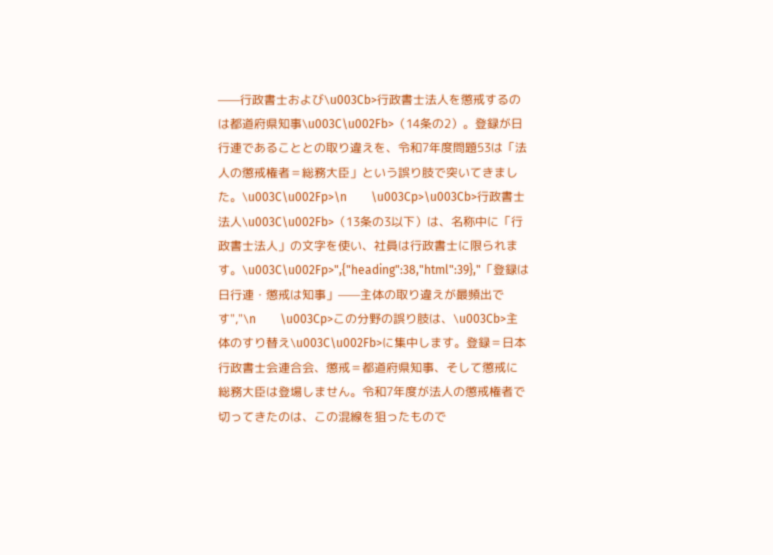——行政書士および\u003Cb>行政書士法人を懲戒するのは都道府県知事\u003C\u002Fb>（14条の2）。登録が日行連であることとの取り違えを、令和7年度問題53は「法人の懲戒権者＝総務大臣」という誤り肢で突いてきました。\u003C\u002Fp>\n        \u003Cp>\u003Cb>行政書士法人\u003C\u002Fb>（13条の3以下）は、名称中に「行政書士法人」の文字を使い、社員は行政書士に限られます。\u003C\u002Fp>",{"heading":38,"html":39},"「登録は日行連・懲戒は知事」——主体の取り違えが最頻出です","\n        \u003Cp>この分野の誤り肢は、\u003Cb>主体のすり替え\u003C\u002Fb>に集中します。登録＝日本行政書士会連合会、懲戒＝都道府県知事、そして懲戒に総務大臣は登場しません。令和7年度が法人の懲戒権者で切ってきたのは、この混線を狙ったもので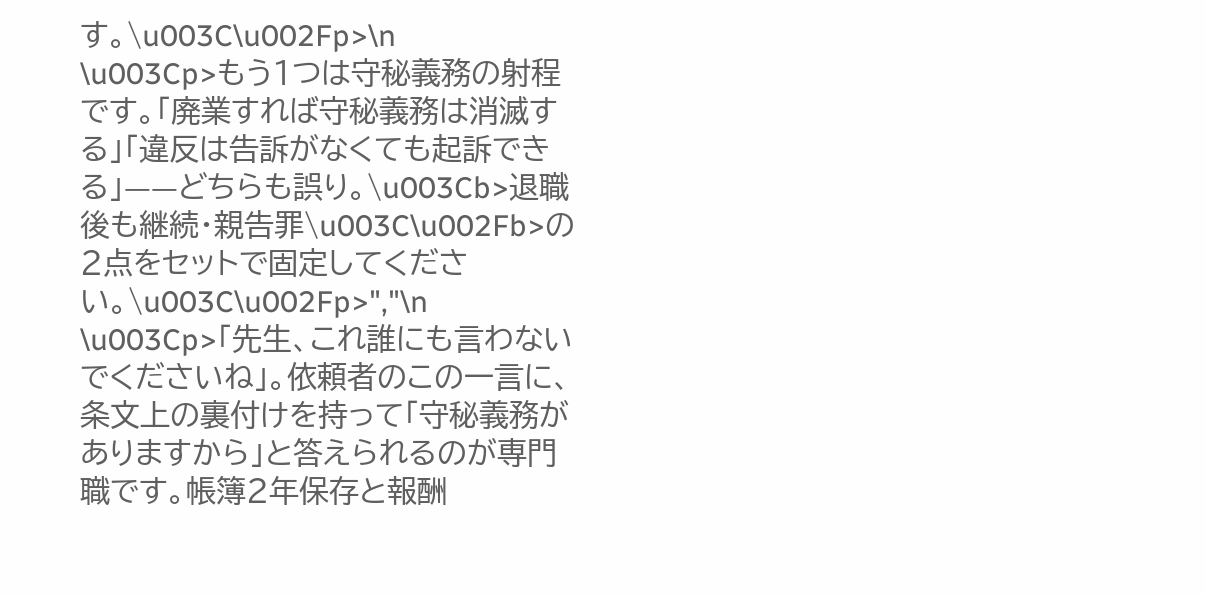す。\u003C\u002Fp>\n        \u003Cp>もう1つは守秘義務の射程です。「廃業すれば守秘義務は消滅する」「違反は告訴がなくても起訴できる」——どちらも誤り。\u003Cb>退職後も継続・親告罪\u003C\u002Fb>の2点をセットで固定してください。\u003C\u002Fp>","\n        \u003Cp>「先生、これ誰にも言わないでくださいね」。依頼者のこの一言に、条文上の裏付けを持って「守秘義務がありますから」と答えられるのが専門職です。帳簿2年保存と報酬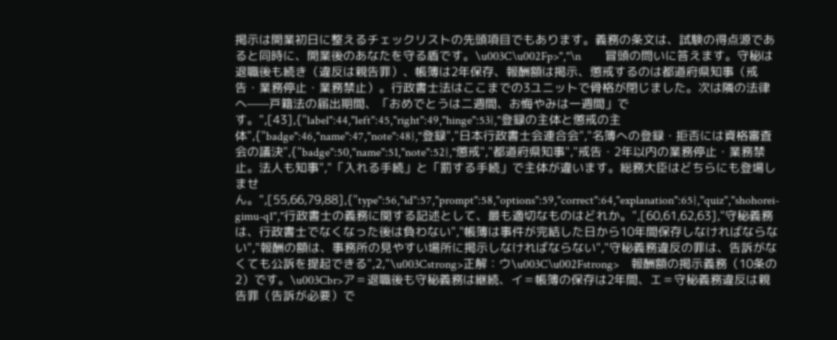掲示は開業初日に整えるチェックリストの先頭項目でもあります。義務の条文は、試験の得点源であると同時に、開業後のあなたを守る盾です。\u003C\u002Fp>","\n        冒頭の問いに答えます。守秘は退職後も続き（違反は親告罪）、帳簿は2年保存、報酬額は掲示、懲戒するのは都道府県知事（戒告・業務停止・業務禁止）。行政書士法はここまでの3ユニットで骨格が閉じました。次は隣の法律へ——戸籍法の届出期間、「おめでとうは二週間、お悔やみは一週間」です。",[43],{"label":44,"left":45,"right":49,"hinge":53},"登録の主体と懲戒の主体",{"badge":46,"name":47,"note":48},"登録","日本行政書士会連合会","名簿への登録・拒否には資格審査会の議決",{"badge":50,"name":51,"note":52},"懲戒","都道府県知事","戒告・2年以内の業務停止・業務禁止。法人も知事","「入れる手続」と「罰する手続」で主体が違います。総務大臣はどちらにも登場しません。",[55,66,79,88],{"type":56,"id":57,"prompt":58,"options":59,"correct":64,"explanation":65},"quiz","shohorei-gimu-q1","行政書士の義務に関する記述として、最も適切なものはどれか。",[60,61,62,63],"守秘義務は、行政書士でなくなった後は負わない","帳簿は事件が完結した日から10年間保存しなければならない","報酬の額は、事務所の見やすい場所に掲示しなければならない","守秘義務違反の罪は、告訴がなくても公訴を提起できる",2,"\u003Cstrong>正解：ウ\u003C\u002Fstrong>　報酬額の掲示義務（10条の2）です。\u003Cbr>ア＝退職後も守秘義務は継続、イ＝帳簿の保存は2年間、エ＝守秘義務違反は親告罪（告訴が必要）で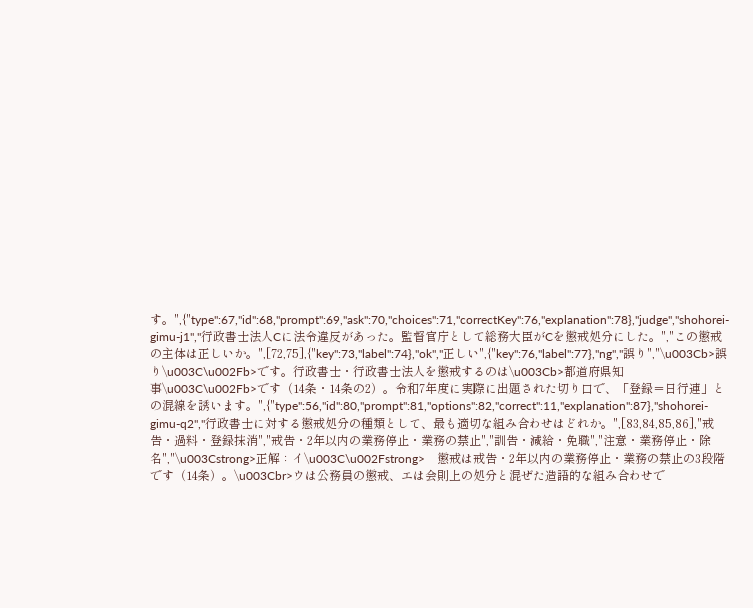す。",{"type":67,"id":68,"prompt":69,"ask":70,"choices":71,"correctKey":76,"explanation":78},"judge","shohorei-gimu-j1","行政書士法人Cに法令違反があった。監督官庁として総務大臣がCを懲戒処分にした。","この懲戒の主体は正しいか。",[72,75],{"key":73,"label":74},"ok","正しい",{"key":76,"label":77},"ng","誤り","\u003Cb>誤り\u003C\u002Fb>です。行政書士・行政書士法人を懲戒するのは\u003Cb>都道府県知事\u003C\u002Fb>です（14条・14条の2）。令和7年度に実際に出題された切り口で、「登録＝日行連」との混線を誘います。",{"type":56,"id":80,"prompt":81,"options":82,"correct":11,"explanation":87},"shohorei-gimu-q2","行政書士に対する懲戒処分の種類として、最も適切な組み合わせはどれか。",[83,84,85,86],"戒告・過料・登録抹消","戒告・2年以内の業務停止・業務の禁止","訓告・減給・免職","注意・業務停止・除名","\u003Cstrong>正解：イ\u003C\u002Fstrong>　懲戒は戒告・2年以内の業務停止・業務の禁止の3段階です（14条）。\u003Cbr>ウは公務員の懲戒、エは会則上の処分と混ぜた造語的な組み合わせで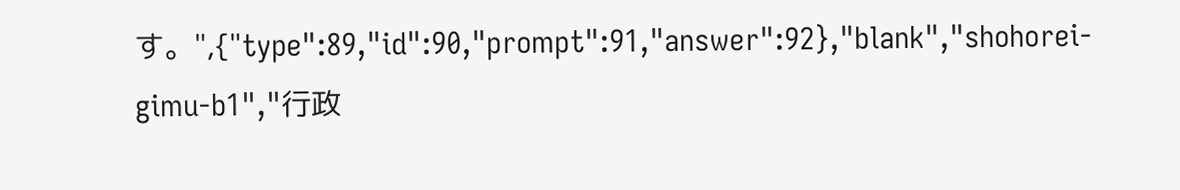す。",{"type":89,"id":90,"prompt":91,"answer":92},"blank","shohorei-gimu-b1","行政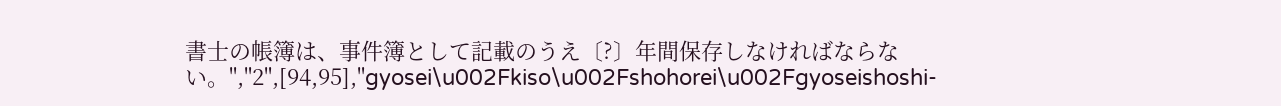書士の帳簿は、事件簿として記載のうえ〔?〕年間保存しなければならない。","2",[94,95],"gyosei\u002Fkiso\u002Fshohorei\u002Fgyoseishoshi-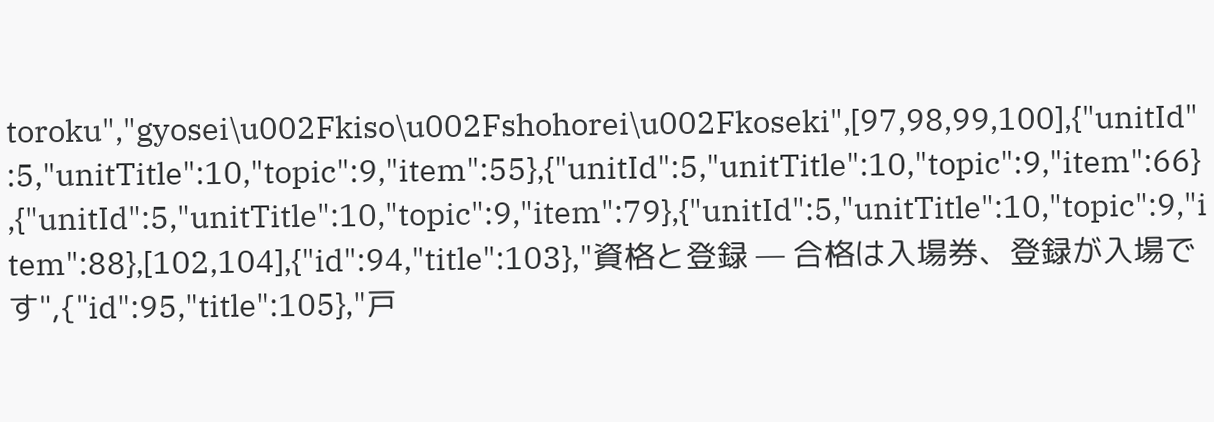toroku","gyosei\u002Fkiso\u002Fshohorei\u002Fkoseki",[97,98,99,100],{"unitId":5,"unitTitle":10,"topic":9,"item":55},{"unitId":5,"unitTitle":10,"topic":9,"item":66},{"unitId":5,"unitTitle":10,"topic":9,"item":79},{"unitId":5,"unitTitle":10,"topic":9,"item":88},[102,104],{"id":94,"title":103},"資格と登録 — 合格は入場券、登録が入場です",{"id":95,"title":105},"戸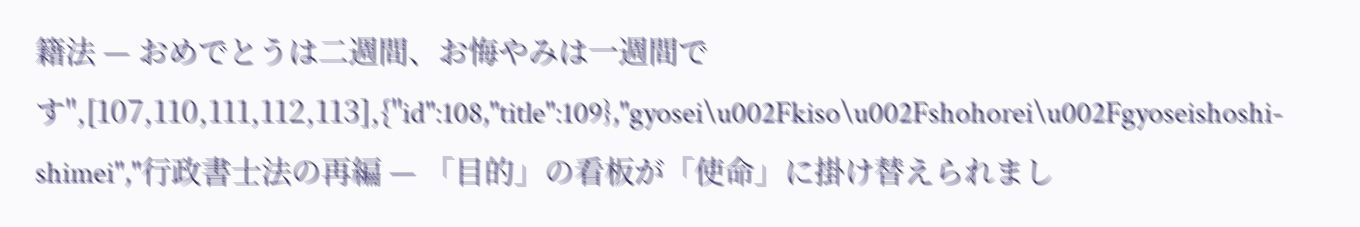籍法 — おめでとうは二週間、お悔やみは一週間です",[107,110,111,112,113],{"id":108,"title":109},"gyosei\u002Fkiso\u002Fshohorei\u002Fgyoseishoshi-shimei","行政書士法の再編 — 「目的」の看板が「使命」に掛け替えられまし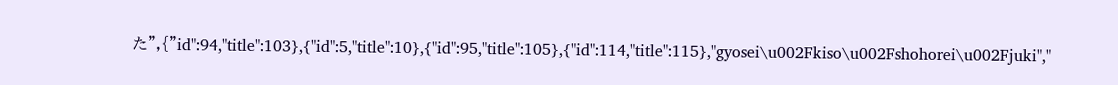た",{"id":94,"title":103},{"id":5,"title":10},{"id":95,"title":105},{"id":114,"title":115},"gyosei\u002Fkiso\u002Fshohorei\u002Fjuki","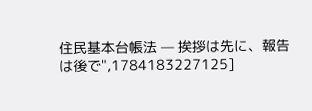住民基本台帳法 — 挨拶は先に、報告は後で",1784183227125]